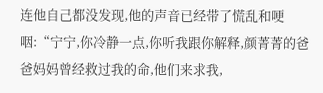连他自己都没发现,他的声音已经带了慌乱和哽咽:“宁宁,你冷静一点,你听我跟你解释,颜菁菁的爸爸妈妈曾经救过我的命,他们来求我,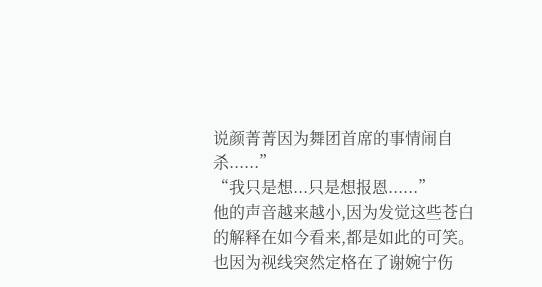说颜菁菁因为舞团首席的事情闹自杀......”
“我只是想...只是想报恩......”
他的声音越来越小,因为发觉这些苍白的解释在如今看来,都是如此的可笑。
也因为视线突然定格在了谢婉宁伤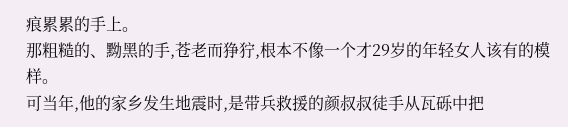痕累累的手上。
那粗糙的、黝黑的手,苍老而狰狞,根本不像一个才29岁的年轻女人该有的模样。
可当年,他的家乡发生地震时,是带兵救援的颜叔叔徒手从瓦砾中把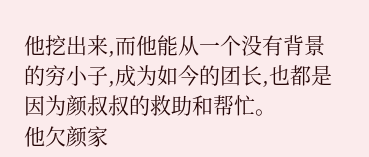他挖出来,而他能从一个没有背景的穷小子,成为如今的团长,也都是因为颜叔叔的救助和帮忙。
他欠颜家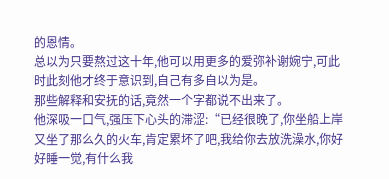的恩情。
总以为只要熬过这十年,他可以用更多的爱弥补谢婉宁,可此时此刻他才终于意识到,自己有多自以为是。
那些解释和安抚的话,竟然一个字都说不出来了。
他深吸一口气,强压下心头的滞涩:“已经很晚了,你坐船上岸又坐了那么久的火车,肯定累坏了吧,我给你去放洗澡水,你好好睡一觉,有什么我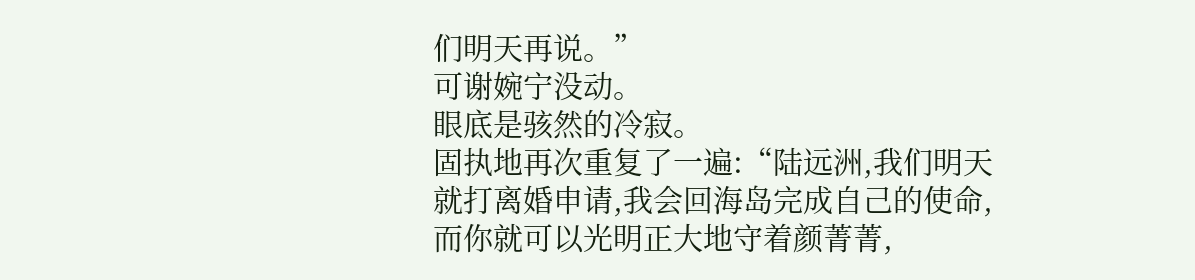们明天再说。”
可谢婉宁没动。
眼底是骇然的冷寂。
固执地再次重复了一遍:“陆远洲,我们明天就打离婚申请,我会回海岛完成自己的使命,而你就可以光明正大地守着颜菁菁,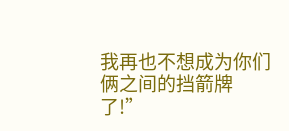我再也不想成为你们俩之间的挡箭牌了!”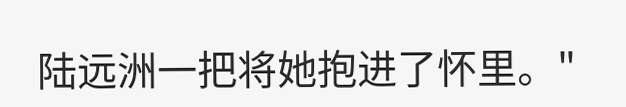陆远洲一把将她抱进了怀里。"